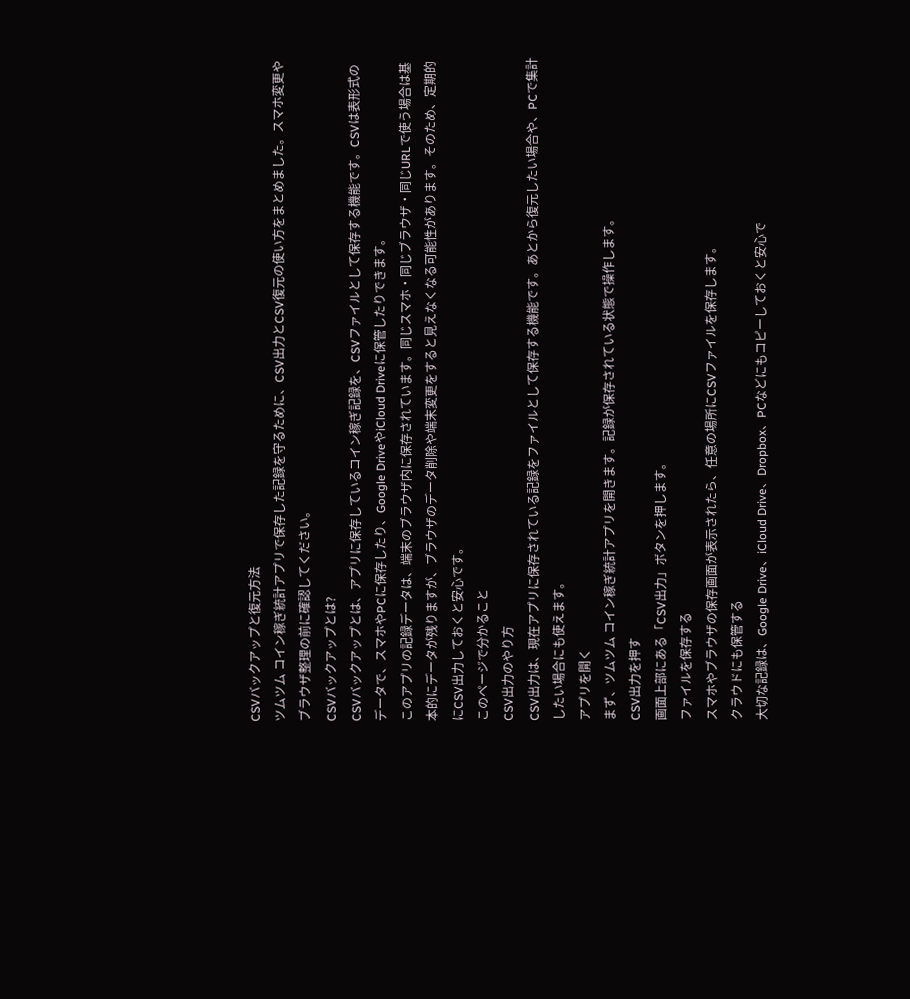CSVバックアップと復元方法
ツムツム コイン稼ぎ統計アプリで保存した記録を守るために、CSV出力とCSV復元の使い方をまとめました。スマホ変更やブラウザ整理の前に確認してください。
CSVバックアップとは?
CSVバックアップとは、アプリに保存しているコイン稼ぎ記録を、CSVファイルとして保存する機能です。CSVは表形式のデータで、スマホやPCに保存したり、Google DriveやiCloud Driveに保管したりできます。
このアプリの記録データは、端末のブラウザ内に保存されています。同じスマホ・同じブラウザ・同じURLで使う場合は基本的にデータが残りますが、ブラウザのデータ削除や端末変更をすると見えなくなる可能性があります。そのため、定期的にCSV出力しておくと安心です。
このページで分かること
CSV出力のやり方
CSV出力は、現在アプリに保存されている記録をファイルとして保存する機能です。あとから復元したい場合や、PCで集計したい場合にも使えます。
アプリを開く
まず、ツムツム コイン稼ぎ統計アプリを開きます。記録が保存されている状態で操作します。
CSV出力を押す
画面上部にある「CSV出力」ボタンを押します。
ファイルを保存する
スマホやブラウザの保存画面が表示されたら、任意の場所にCSVファイルを保存します。
クラウドにも保管する
大切な記録は、Google Drive、iCloud Drive、Dropbox、PCなどにもコピーしておくと安心で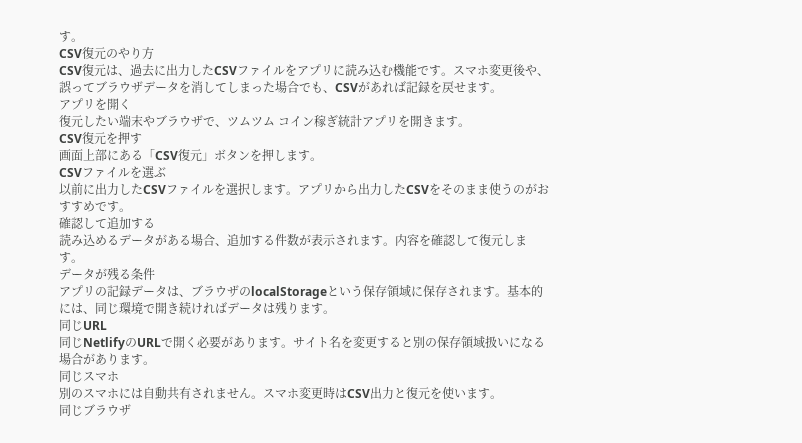す。
CSV復元のやり方
CSV復元は、過去に出力したCSVファイルをアプリに読み込む機能です。スマホ変更後や、誤ってブラウザデータを消してしまった場合でも、CSVがあれば記録を戻せます。
アプリを開く
復元したい端末やブラウザで、ツムツム コイン稼ぎ統計アプリを開きます。
CSV復元を押す
画面上部にある「CSV復元」ボタンを押します。
CSVファイルを選ぶ
以前に出力したCSVファイルを選択します。アプリから出力したCSVをそのまま使うのがおすすめです。
確認して追加する
読み込めるデータがある場合、追加する件数が表示されます。内容を確認して復元します。
データが残る条件
アプリの記録データは、ブラウザのlocalStorageという保存領域に保存されます。基本的には、同じ環境で開き続ければデータは残ります。
同じURL
同じNetlifyのURLで開く必要があります。サイト名を変更すると別の保存領域扱いになる場合があります。
同じスマホ
別のスマホには自動共有されません。スマホ変更時はCSV出力と復元を使います。
同じブラウザ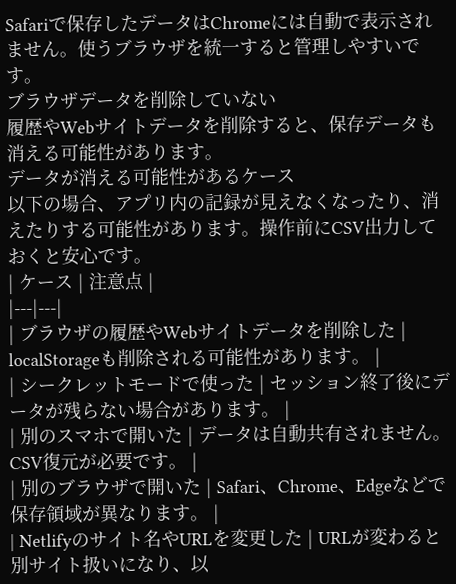Safariで保存したデータはChromeには自動で表示されません。使うブラウザを統一すると管理しやすいです。
ブラウザデータを削除していない
履歴やWebサイトデータを削除すると、保存データも消える可能性があります。
データが消える可能性があるケース
以下の場合、アプリ内の記録が見えなくなったり、消えたりする可能性があります。操作前にCSV出力しておくと安心です。
| ケース | 注意点 |
|---|---|
| ブラウザの履歴やWebサイトデータを削除した | localStorageも削除される可能性があります。 |
| シークレットモードで使った | セッション終了後にデータが残らない場合があります。 |
| 別のスマホで開いた | データは自動共有されません。CSV復元が必要です。 |
| 別のブラウザで開いた | Safari、Chrome、Edgeなどで保存領域が異なります。 |
| Netlifyのサイト名やURLを変更した | URLが変わると別サイト扱いになり、以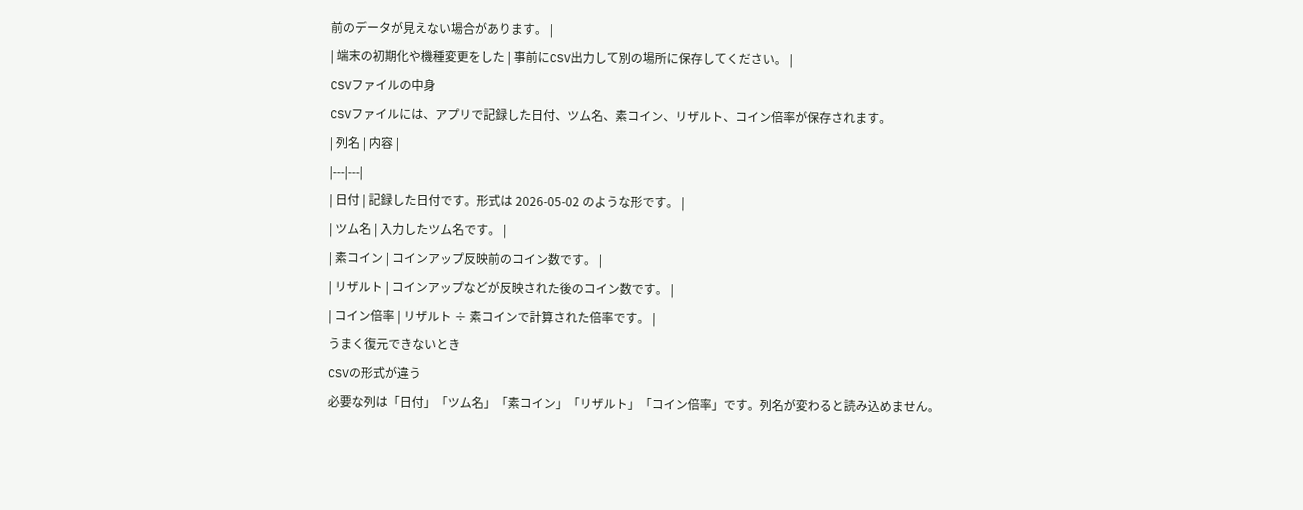前のデータが見えない場合があります。 |
| 端末の初期化や機種変更をした | 事前にCSV出力して別の場所に保存してください。 |
CSVファイルの中身
CSVファイルには、アプリで記録した日付、ツム名、素コイン、リザルト、コイン倍率が保存されます。
| 列名 | 内容 |
|---|---|
| 日付 | 記録した日付です。形式は 2026-05-02 のような形です。 |
| ツム名 | 入力したツム名です。 |
| 素コイン | コインアップ反映前のコイン数です。 |
| リザルト | コインアップなどが反映された後のコイン数です。 |
| コイン倍率 | リザルト ÷ 素コインで計算された倍率です。 |
うまく復元できないとき
CSVの形式が違う
必要な列は「日付」「ツム名」「素コイン」「リザルト」「コイン倍率」です。列名が変わると読み込めません。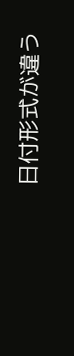日付形式が違う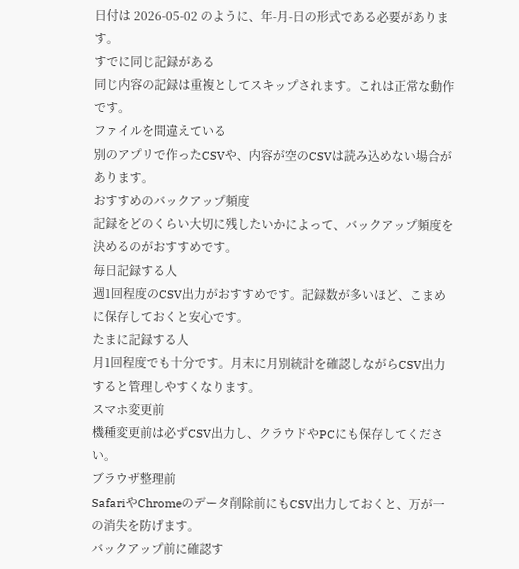日付は 2026-05-02 のように、年-月-日の形式である必要があります。
すでに同じ記録がある
同じ内容の記録は重複としてスキップされます。これは正常な動作です。
ファイルを間違えている
別のアプリで作ったCSVや、内容が空のCSVは読み込めない場合があります。
おすすめのバックアップ頻度
記録をどのくらい大切に残したいかによって、バックアップ頻度を決めるのがおすすめです。
毎日記録する人
週1回程度のCSV出力がおすすめです。記録数が多いほど、こまめに保存しておくと安心です。
たまに記録する人
月1回程度でも十分です。月末に月別統計を確認しながらCSV出力すると管理しやすくなります。
スマホ変更前
機種変更前は必ずCSV出力し、クラウドやPCにも保存してください。
ブラウザ整理前
SafariやChromeのデータ削除前にもCSV出力しておくと、万が一の消失を防げます。
バックアップ前に確認す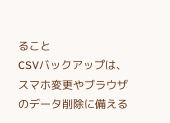ること
CSVバックアップは、スマホ変更やブラウザのデータ削除に備える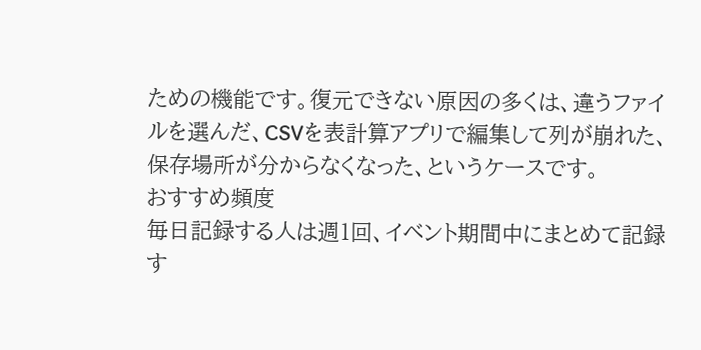ための機能です。復元できない原因の多くは、違うファイルを選んだ、CSVを表計算アプリで編集して列が崩れた、保存場所が分からなくなった、というケースです。
おすすめ頻度
毎日記録する人は週1回、イベント期間中にまとめて記録す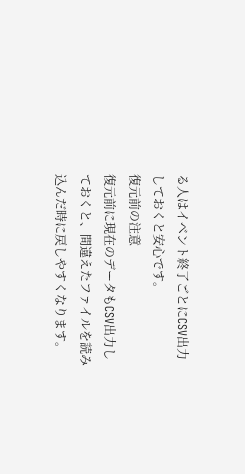る人はイベント終了ごとにCSV出力しておくと安心です。
復元前の注意
復元前に現在のデータもCSV出力しておくと、間違えたファイルを読み込んだ時に戻しやすくなります。